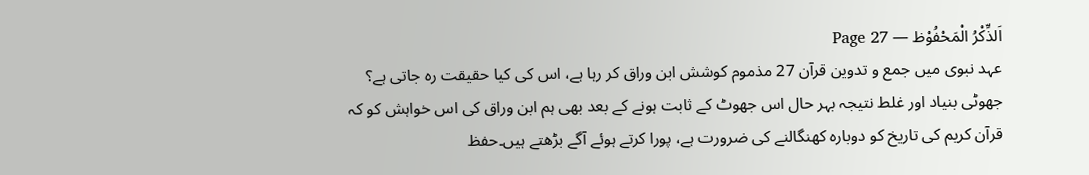اَلذِّکْرُ الْمَحْفُوْظ — Page 27
عہد نبوی میں جمع و تدوین قرآن 27 مذموم کوشش ابن وراق کر رہا ہے، اس کی کیا حقیقت رہ جاتی ہے؟ جھوٹی بنیاد اور غلط نتیجہ بہر حال اس جھوٹ کے ثابت ہونے کے بعد بھی ہم ابن وراق کی اس خواہش کو کہ قرآن کریم کی تاریخ کو دوبارہ کھنگالنے کی ضرورت ہے، پورا کرتے ہوئے آگے بڑھتے ہیں۔حفظ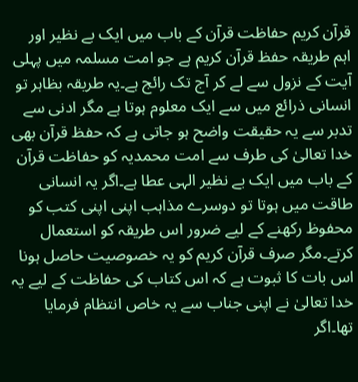قرآن کریم حفاظت قرآن کے باب میں ایک بے نظیر اور اہم طریقہ حفظ قرآن کریم ہے جو امت مسلمہ میں پہلی آیت کے نزول سے لے کر آج تک رائج ہے۔یہ طریقہ بظاہر تو انسانی ذرائع میں سے ایک معلوم ہوتا ہے مگر ادنی سے تدبر سے یہ حقیقت واضح ہو جاتی ہے کہ حفظ قرآن بھی خدا تعالیٰ کی طرف سے امت محمدیہ کو حفاظت قرآن کے باب میں ایک بے نظیر الہی عطا ہے۔اگر یہ انسانی طاقت میں ہوتا تو دوسرے مذاہب اپنی اپنی کتب کو محفوظ رکھنے کے لیے ضرور اس طریقہ کو استعمال کرتے۔مگر صرف قرآن کریم کو یہ خصوصیت حاصل ہونا اس بات کا ثبوت ہے کہ اس کتاب کی حفاظت کے لیے یہ خدا تعالیٰ نے اپنی جناب سے یہ خاص انتظام فرمایا تھا۔اگر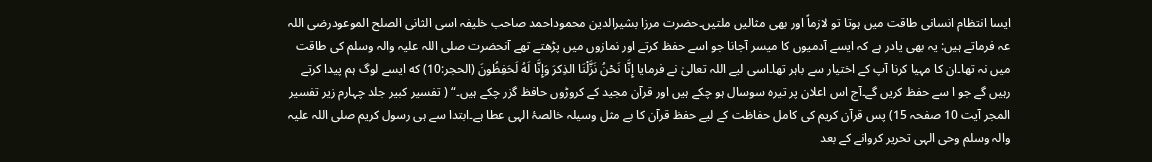ایسا انتظام انسانی طاقت میں ہوتا تو لازماً اور بھی مثالیں ملتیں۔حضرت مرزا بشیرالدین محموداحمد صاحب خلیفہ اسی الثانی الصلح الموعودرضی اللہ عہ فرماتے ہیں: یہ بھی یادر ہے کہ ایسے آدمیوں کا میسر آجانا جو اسے حفظ کرتے اور نمازوں میں پڑھتے تھے آنحضرت صلی اللہ علیہ والہ وسلم کی طاقت میں نہ تھا۔ان کا مہیا کرنا آپ کے اختیار سے باہر تھا۔اسی لیے اللہ تعالیٰ نے فرمایا إِنَّا نَحْنُ نَزَّلْنَا الذِكرَ وَإِنَّا لَهُ لَحَفِظُونَ (الحجر:10) که ایسے لوگ ہم پیدا کرتے رہیں گے جو ا سے حفظ کریں گے۔آج اس اعلان پر تیرہ سوسال ہو چکے ہیں اور قرآن مجید کے کروڑوں حافظ گزر چکے ہیں۔“ ( تفسیر کبیر جلد چہارم زیر تفسیر المجر آیت 10 صفحہ 15) پس قرآن کریم کی کامل حفاظت کے لیے حفظ قرآن کا بے مثل وسیلہ خالصۂ الہی عطا ہے۔ابتدا سے ہی رسول کریم صلی اللہ علیہ والہ وسلم وحی الہی تحریر کروانے کے بعد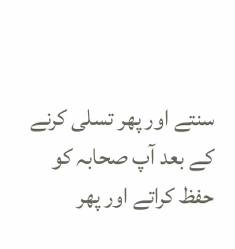سنتے اور پھر تسلی کرنے کے بعد آپ صحابہ کو حفظ کراتے اور پھر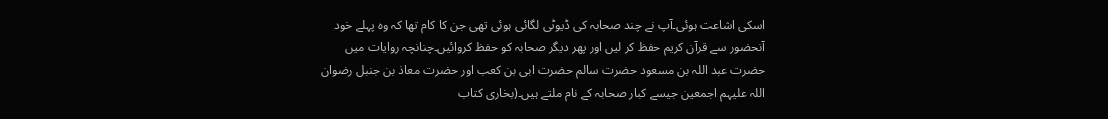اسکی اشاعت ہوئی۔آپ نے چند صحابہ کی ڈیوٹی لگائی ہوئی تھی جن کا کام تھا کہ وہ پہلے خود آنحضور سے قرآن کریم حفظ کر لیں اور پھر دیگر صحابہ کو حفظ کروائیں۔چنانچہ روایات میں حضرت عبد اللہ بن مسعود حضرت سالم حضرت ابی بن کعب اور حضرت معاذ بن جنبل رضوان اللہ علیہم اجمعین جیسے کبار صحابہ کے نام ملتے ہیں۔(بخاری کتاب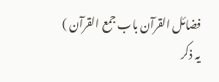فضائل القرآن باب جمع القرآن ) یہ ذکر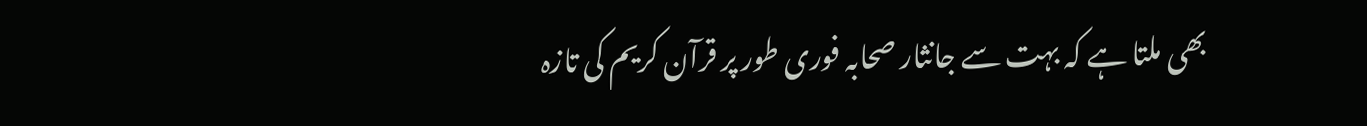بھی ملتا ہے کہ بہت سے جانثار صحابہ فوری طور پر قرآن کریم کی تازہ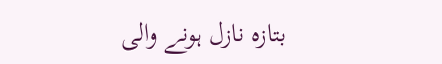بتازہ نازل ہونے والی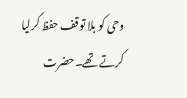وحی کو بلا توقف حفظ کرلیا کرتے تھے۔حضرت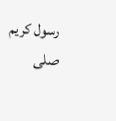رسول کریم صلی